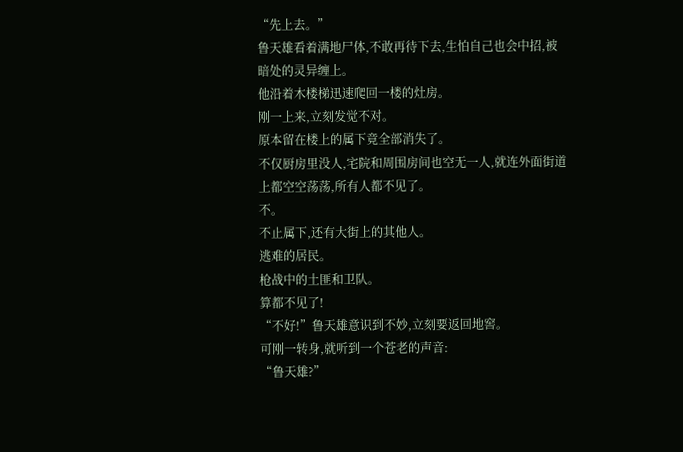“先上去。”
鲁天雄看着满地尸体,不敢再待下去,生怕自己也会中招,被暗处的灵异缠上。
他沿着木楼梯迅速爬回一楼的灶房。
刚一上来,立刻发觉不对。
原本留在楼上的属下竟全部消失了。
不仅厨房里没人,宅院和周围房间也空无一人,就连外面街道上都空空荡荡,所有人都不见了。
不。
不止属下,还有大街上的其他人。
逃难的居民。
枪战中的土匪和卫队。
算都不见了!
“不好!”鲁天雄意识到不妙,立刻要返回地窖。
可刚一转身,就听到一个苍老的声音:
“鲁天雄?”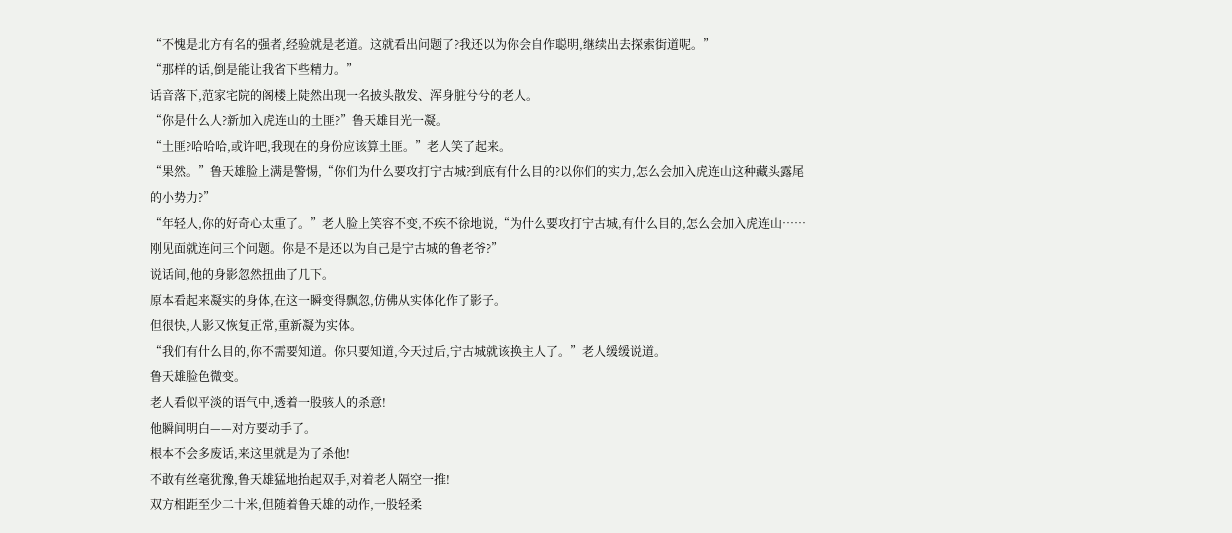“不愧是北方有名的强者,经验就是老道。这就看出问题了?我还以为你会自作聪明,继续出去探索街道呢。”
“那样的话,倒是能让我省下些精力。”
话音落下,范家宅院的阁楼上陡然出现一名披头散发、浑身脏兮兮的老人。
“你是什么人?新加入虎连山的土匪?”鲁天雄目光一凝。
“土匪?哈哈哈,或许吧,我现在的身份应该算土匪。”老人笑了起来。
“果然。”鲁天雄脸上满是警惕,“你们为什么要攻打宁古城?到底有什么目的?以你们的实力,怎么会加入虎连山这种藏头露尾的小势力?”
“年轻人,你的好奇心太重了。”老人脸上笑容不变,不疾不徐地说,“为什么要攻打宁古城,有什么目的,怎么会加入虎连山……刚见面就连问三个问题。你是不是还以为自己是宁古城的鲁老爷?”
说话间,他的身影忽然扭曲了几下。
原本看起来凝实的身体,在这一瞬变得飘忽,仿佛从实体化作了影子。
但很快,人影又恢复正常,重新凝为实体。
“我们有什么目的,你不需要知道。你只要知道,今天过后,宁古城就该换主人了。”老人缓缓说道。
鲁天雄脸色微变。
老人看似平淡的语气中,透着一股骇人的杀意!
他瞬间明白——对方要动手了。
根本不会多废话,来这里就是为了杀他!
不敢有丝毫犹豫,鲁天雄猛地抬起双手,对着老人隔空一推!
双方相距至少二十米,但随着鲁天雄的动作,一股轻柔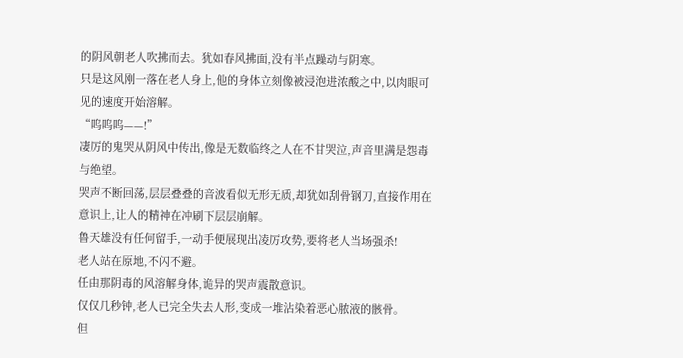的阴风朝老人吹拂而去。犹如春风拂面,没有半点躁动与阴寒。
只是这风刚一落在老人身上,他的身体立刻像被浸泡进浓酸之中,以肉眼可见的速度开始溶解。
“呜呜呜——!”
凄厉的鬼哭从阴风中传出,像是无数临终之人在不甘哭泣,声音里满是怨毒与绝望。
哭声不断回荡,层层叠叠的音波看似无形无质,却犹如刮骨钢刀,直接作用在意识上,让人的精神在冲刷下层层崩解。
鲁天雄没有任何留手,一动手便展现出凌厉攻势,要将老人当场强杀!
老人站在原地,不闪不避。
任由那阴毒的风溶解身体,诡异的哭声震散意识。
仅仅几秒钟,老人已完全失去人形,变成一堆沾染着恶心脓液的骸骨。
但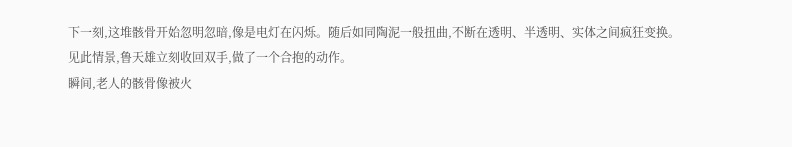下一刻,这堆骸骨开始忽明忽暗,像是电灯在闪烁。随后如同陶泥一般扭曲,不断在透明、半透明、实体之间疯狂变换。
见此情景,鲁天雄立刻收回双手,做了一个合抱的动作。
瞬间,老人的骸骨像被火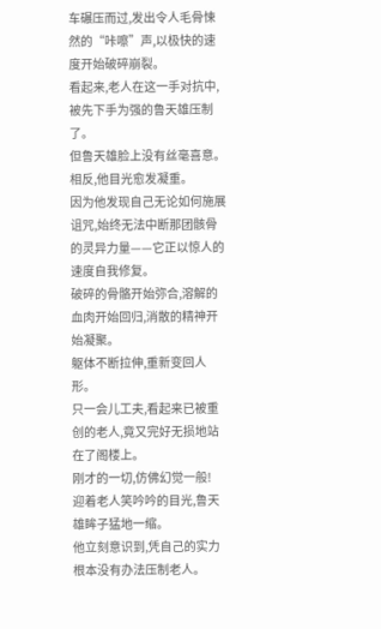车碾压而过,发出令人毛骨悚然的“咔嚓”声,以极快的速度开始破碎崩裂。
看起来,老人在这一手对抗中,被先下手为强的鲁天雄压制了。
但鲁天雄脸上没有丝毫喜意。
相反,他目光愈发凝重。
因为他发现自己无论如何施展诅咒,始终无法中断那团骸骨的灵异力量——它正以惊人的速度自我修复。
破碎的骨骼开始弥合,溶解的血肉开始回归,消散的精神开始凝聚。
躯体不断拉伸,重新变回人形。
只一会儿工夫,看起来已被重创的老人,竟又完好无损地站在了阁楼上。
刚才的一切,仿佛幻觉一般!
迎着老人笑吟吟的目光,鲁天雄眸子猛地一缩。
他立刻意识到,凭自己的实力根本没有办法压制老人。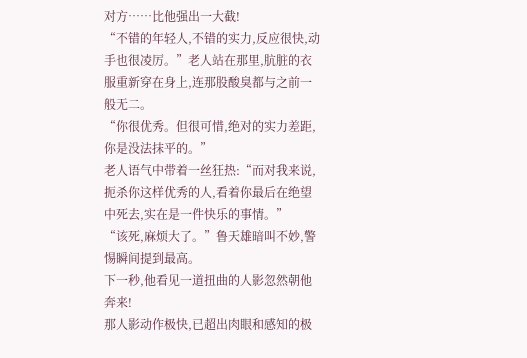对方……比他强出一大截!
“不错的年轻人,不错的实力,反应很快,动手也很凌厉。”老人站在那里,肮脏的衣服重新穿在身上,连那股酸臭都与之前一般无二。
“你很优秀。但很可惜,绝对的实力差距,你是没法抹平的。”
老人语气中带着一丝狂热:“而对我来说,扼杀你这样优秀的人,看着你最后在绝望中死去,实在是一件快乐的事情。”
“该死,麻烦大了。”鲁天雄暗叫不妙,警惕瞬间提到最高。
下一秒,他看见一道扭曲的人影忽然朝他奔来!
那人影动作极快,已超出肉眼和感知的极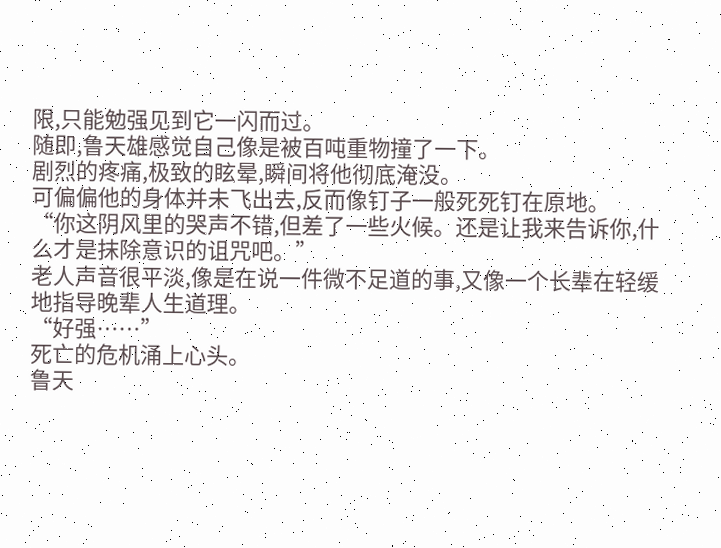限,只能勉强见到它一闪而过。
随即,鲁天雄感觉自己像是被百吨重物撞了一下。
剧烈的疼痛,极致的眩晕,瞬间将他彻底淹没。
可偏偏他的身体并未飞出去,反而像钉子一般死死钉在原地。
“你这阴风里的哭声不错,但差了一些火候。还是让我来告诉你,什么才是抹除意识的诅咒吧。”
老人声音很平淡,像是在说一件微不足道的事,又像一个长辈在轻缓地指导晚辈人生道理。
“好强……”
死亡的危机涌上心头。
鲁天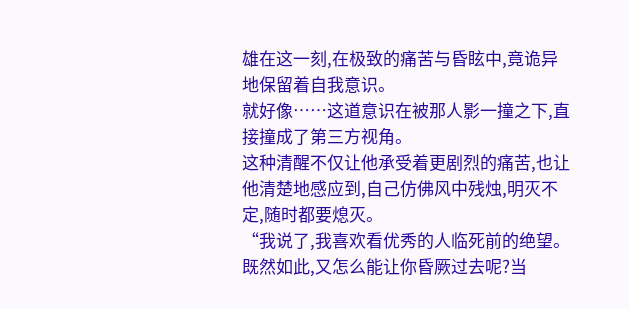雄在这一刻,在极致的痛苦与昏眩中,竟诡异地保留着自我意识。
就好像……这道意识在被那人影一撞之下,直接撞成了第三方视角。
这种清醒不仅让他承受着更剧烈的痛苦,也让他清楚地感应到,自己仿佛风中残烛,明灭不定,随时都要熄灭。
“我说了,我喜欢看优秀的人临死前的绝望。既然如此,又怎么能让你昏厥过去呢?当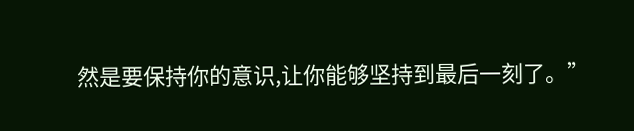然是要保持你的意识,让你能够坚持到最后一刻了。”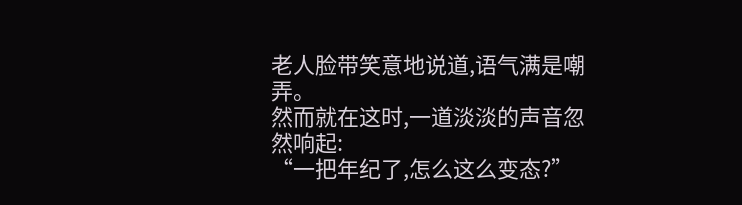老人脸带笑意地说道,语气满是嘲弄。
然而就在这时,一道淡淡的声音忽然响起:
“一把年纪了,怎么这么变态?”